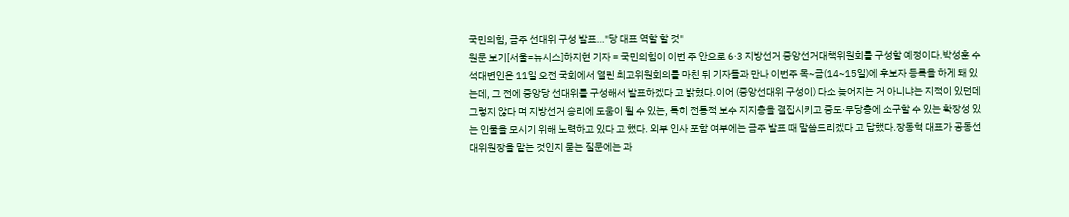국민의힘, 금주 선대위 구성 발표…"당 대표 역할 할 것"
원문 보기[서울=뉴시스]하지현 기자 = 국민의힘이 이번 주 안으로 6·3 지방선거 중앙선거대책위원회를 구성할 예정이다.박성훈 수석대변인은 11일 오전 국회에서 열린 최고위원회의를 마친 뒤 기자들과 만나 이번주 목~금(14~15일)에 후보자 등록을 하게 돼 있는데, 그 전에 중앙당 선대위를 구성해서 발표하겠다 고 밝혔다.이어 (중앙선대위 구성이) 다소 늦어지는 거 아니냐는 지적이 있던데 그렇지 않다 며 지방선거 승리에 도움이 될 수 있는, 특히 전통적 보수 지지층을 결집시키고 중도·무당층에 소구할 수 있는 확장성 있는 인물을 모시기 위해 노력하고 있다 고 했다. 외부 인사 포함 여부에는 금주 발표 때 말씀드리겠다 고 답했다.장동혁 대표가 공동선대위원장을 맡는 것인지 묻는 질문에는 과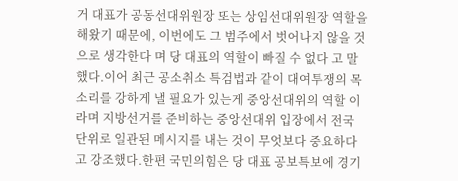거 대표가 공동선대위원장 또는 상임선대위원장 역할을 해왔기 때문에, 이번에도 그 범주에서 벗어나지 않을 것으로 생각한다 며 당 대표의 역할이 빠질 수 없다 고 말했다.이어 최근 공소취소 특검법과 같이 대여투쟁의 목소리를 강하게 낼 필요가 있는게 중앙선대위의 역할 이라며 지방선거를 준비하는 중앙선대위 입장에서 전국 단위로 일관된 메시지를 내는 것이 무엇보다 중요하다 고 강조했다.한편 국민의힘은 당 대표 공보특보에 경기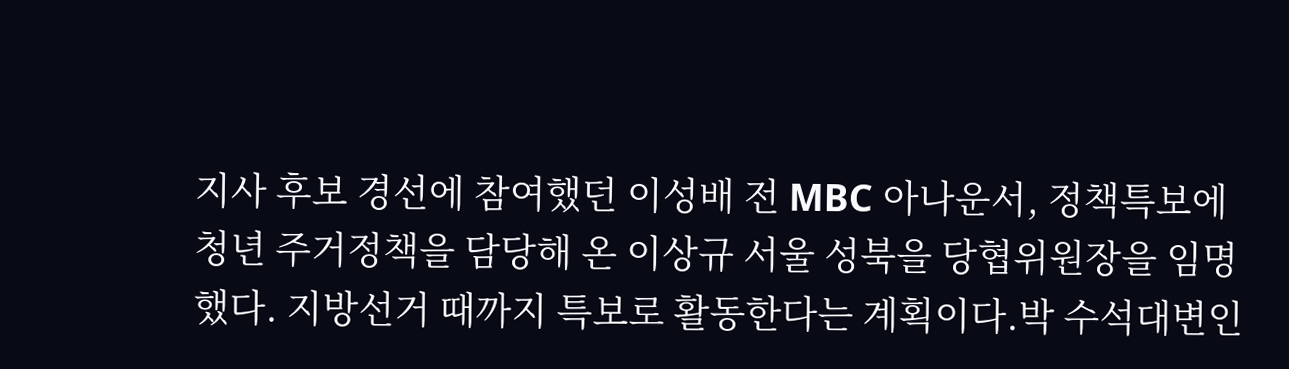지사 후보 경선에 참여했던 이성배 전 MBC 아나운서, 정책특보에 청년 주거정책을 담당해 온 이상규 서울 성북을 당협위원장을 임명했다. 지방선거 때까지 특보로 활동한다는 계획이다.박 수석대변인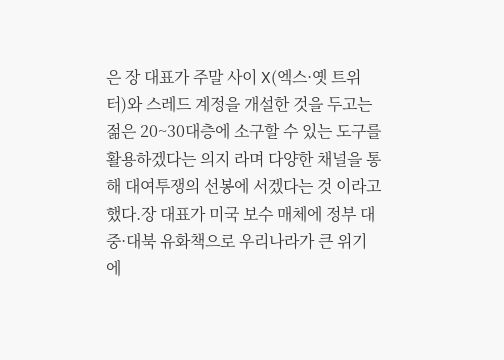은 장 대표가 주말 사이 X(엑스·옛 트위터)와 스레드 계정을 개설한 것을 두고는 젊은 20~30대층에 소구할 수 있는 도구를 활용하겠다는 의지 라며 다양한 채널을 통해 대여투쟁의 선봉에 서겠다는 것 이라고 했다.장 대표가 미국 보수 매체에 정부 대중·대북 유화책으로 우리나라가 큰 위기에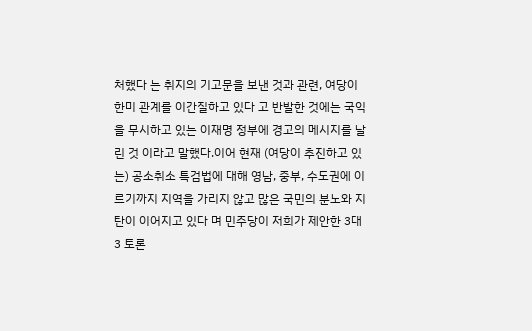처했다 는 취지의 기고문을 보낸 것과 관련, 여당이 한미 관계를 이간질하고 있다 고 반발한 것에는 국익을 무시하고 있는 이재명 정부에 경고의 메시지를 날린 것 이라고 말했다.이어 현재 (여당이 추진하고 있는) 공소취소 특검법에 대해 영남, 중부, 수도권에 이르기까지 지역을 가리지 않고 많은 국민의 분노와 지탄이 이어지고 있다 며 민주당이 저희가 제안한 3대3 토론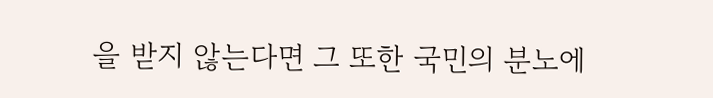을 받지 않는다면 그 또한 국민의 분노에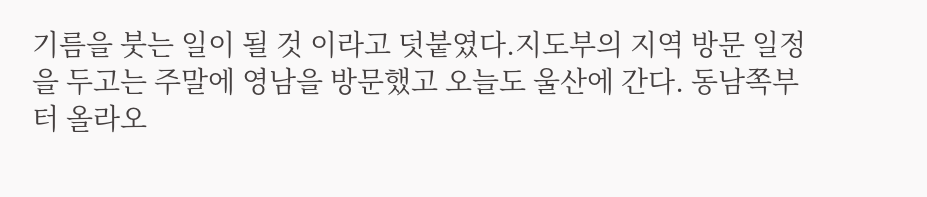기름을 붓는 일이 될 것 이라고 덧붙였다.지도부의 지역 방문 일정을 두고는 주말에 영남을 방문했고 오늘도 울산에 간다. 동남쪽부터 올라오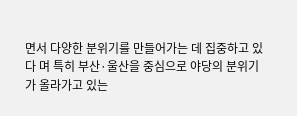면서 다양한 분위기를 만들어가는 데 집중하고 있다 며 특히 부산·울산을 중심으로 야당의 분위기가 올라가고 있는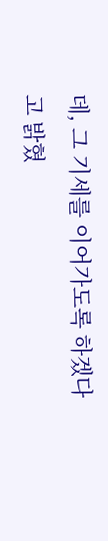데, 그 기세를 이어가도록 하겠다 고 밝혔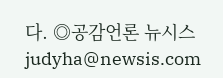다. ◎공감언론 뉴시스 judyha@newsis.com